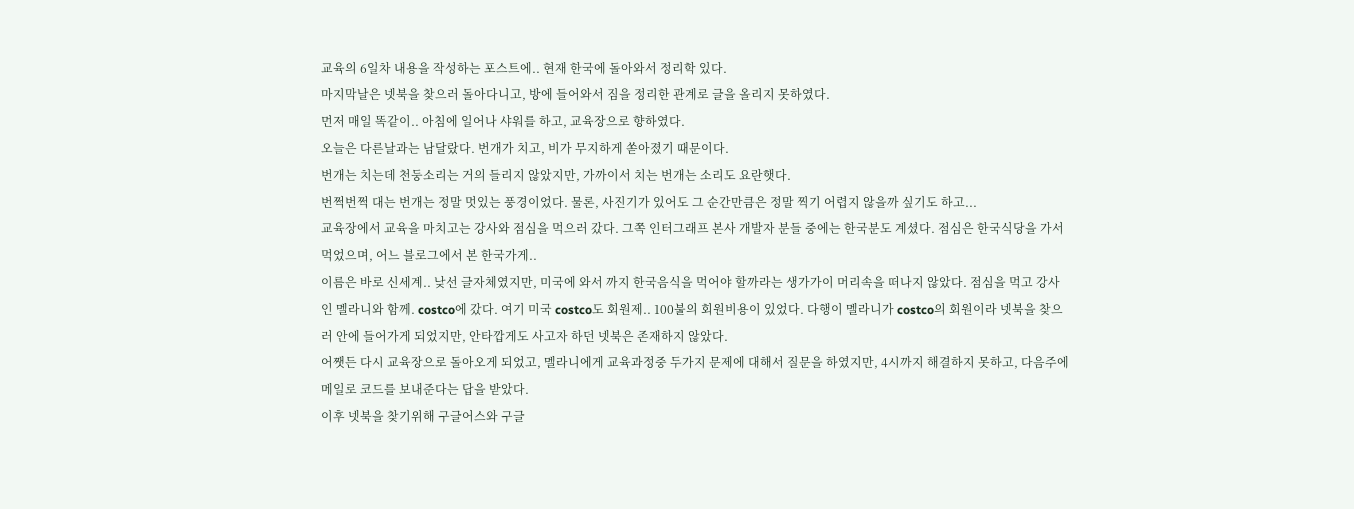교육의 6일차 내용을 작성하는 포스트에.. 현재 한국에 돌아와서 정리학 있다.
마지막날은 넷북을 찾으러 돌아다니고, 방에 들어와서 짐을 정리한 관계로 글을 올리지 못하였다.
먼저 매일 똑같이.. 아침에 일어나 샤워를 하고, 교육장으로 향하였다.
오늘은 다른날과는 남달랐다. 번개가 치고, 비가 무지하게 쏟아졌기 때문이다.
번개는 치는데 천둥소리는 거의 들리지 않았지만, 가까이서 치는 번개는 소리도 요란햇다.
번쩍번쩍 대는 번개는 정말 멋있는 풍경이었다. 물론, 사진기가 있어도 그 순간만큼은 정말 찍기 어렵지 않을까 싶기도 하고...
교육장에서 교육을 마치고는 강사와 점심을 먹으러 갔다. 그쪽 인터그래프 본사 개발자 분들 중에는 한국분도 계셨다. 점심은 한국식당을 가서 먹었으며, 어느 블로그에서 본 한국가게..
이름은 바로 신세계.. 낮선 글자체였지만, 미국에 와서 까지 한국음식을 먹어야 할까라는 생가가이 머리속을 떠나지 않았다. 점심을 먹고 강사인 멜라니와 함께. costco에 갔다. 여기 미국 costco도 회원제.. 100불의 회원비용이 있었다. 다행이 멜라니가 costco의 회원이라 넷북을 찾으러 안에 들어가게 되었지만, 안타깝게도 사고자 하던 넷북은 존재하지 않았다.
어쨋든 다시 교육장으로 돌아오게 되었고, 멜라니에게 교육과정중 두가지 문제에 대해서 질문을 하였지만, 4시까지 해결하지 못하고, 다음주에 메일로 코드를 보내준다는 답을 받았다.
이후 넷북을 찾기위해 구글어스와 구글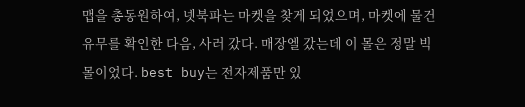맵을 총동원하여, 넷북파는 마켓을 찾게 되었으며, 마켓에 물건 유무를 확인한 다음, 사러 갔다. 매장엘 갔는데 이 몰은 정말 빅 몰이었다. best buy는 전자제품만 있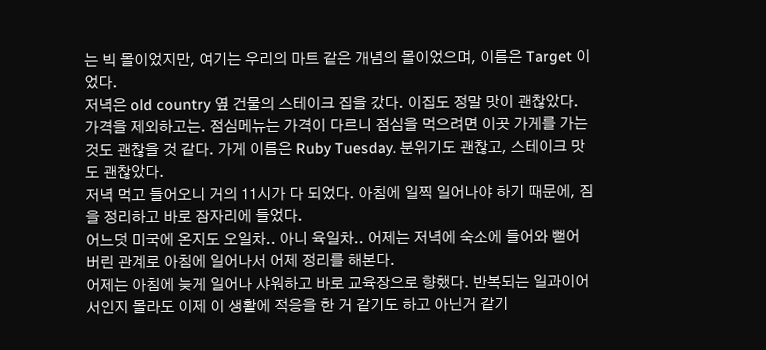는 빅 몰이었지만, 여기는 우리의 마트 같은 개념의 몰이었으며, 이름은 Target 이었다.
저녁은 old country 옆 건물의 스테이크 집을 갔다. 이집도 정말 맛이 괜찮았다. 가격을 제외하고는. 점심메뉴는 가격이 다르니 점심을 먹으려면 이곳 가게를 가는 것도 괜찮을 것 같다. 가게 이름은 Ruby Tuesday. 분위기도 괜찮고, 스테이크 맛도 괜찮았다.
저녁 먹고 들어오니 거의 11시가 다 되었다. 아침에 일찍 일어나야 하기 때문에, 짐을 정리하고 바로 잠자리에 들었다.
어느덧 미국에 온지도 오일차.. 아니 육일차.. 어제는 저녁에 숙소에 들어와 뻗어 버린 관계로 아침에 일어나서 어제 정리를 해본다.
어제는 아침에 늦게 일어나 샤워하고 바로 교육장으로 향했다. 반복되는 일과이어서인지 몰라도 이제 이 생활에 적응을 한 거 같기도 하고 아닌거 같기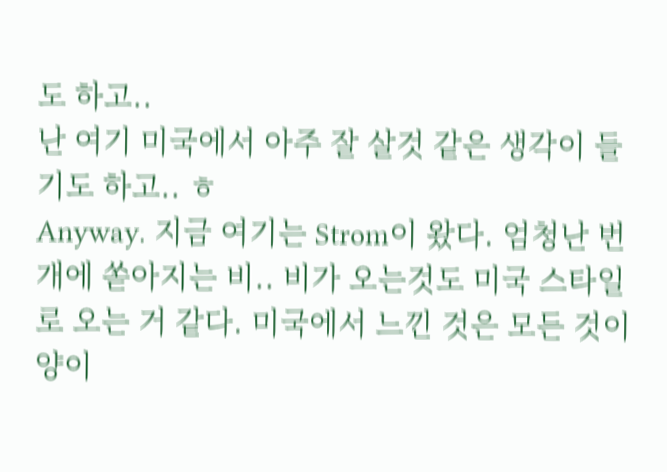도 하고..
난 여기 미국에서 아주 잘 살것 같은 생각이 들기도 하고.. ㅎ
Anyway. 지금 여기는 Strom이 왔다. 엄청난 번개에 쏟아지는 비.. 비가 오는것도 미국 스타일로 오는 거 같다. 미국에서 느낀 것은 모든 것이 양이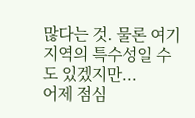많다는 것. 물론 여기 지역의 특수성일 수 도 있겠지만...
어제 점심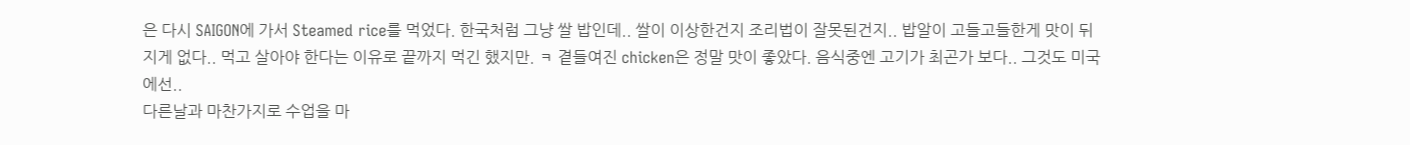은 다시 SAIGON에 가서 Steamed rice를 먹었다. 한국처럼 그냥 쌀 밥인데.. 쌀이 이상한건지 조리법이 잘못된건지.. 밥알이 고들고들한게 맛이 뒤지게 없다.. 먹고 살아야 한다는 이유로 끝까지 먹긴 했지만. ㅋ 곁들여진 chicken은 정말 맛이 좋았다. 음식중엔 고기가 최곤가 보다.. 그것도 미국에선..
다른날과 마찬가지로 수업을 마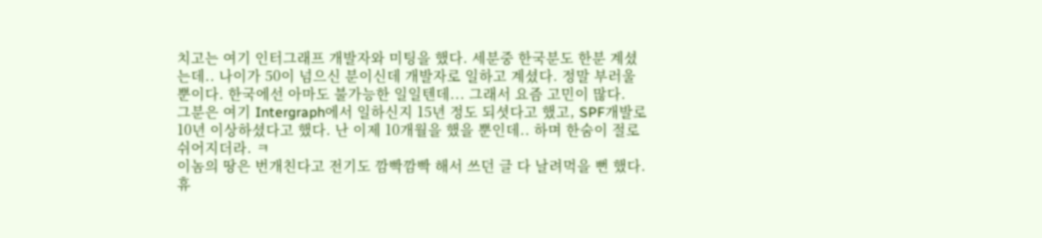치고는 여기 인터그래프 개발자와 미팅을 했다. 세분중 한국분도 한분 계셨는데.. 나이가 50이 넘으신 분이신데 개발자로 일하고 계셨다. 정말 부러울 뿐이다. 한국에선 아마도 불가능한 일일텐데... 그래서 요즘 고민이 많다.
그분은 여기 Intergraph에서 일하신지 15년 정도 되셧다고 했고, SPF개발로 10년 이상하셨다고 했다. 난 이제 10개월을 했을 뿐인데.. 하며 한숨이 절로 쉬어지더라. ㅋ
이놈의 땅은 번개친다고 전기도 깜빡깜빡 해서 쓰던 글 다 날려먹을 뻔 했다. 휴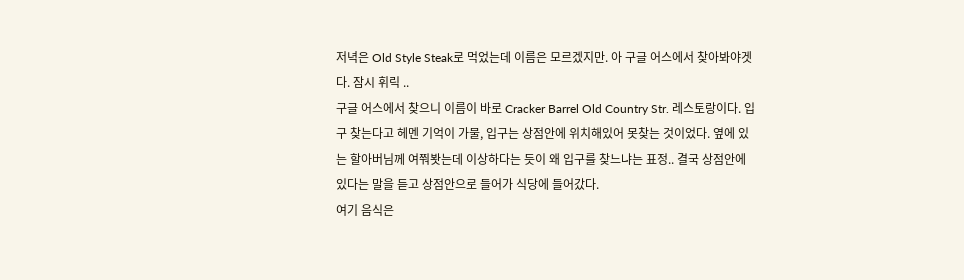저녁은 Old Style Steak로 먹었는데 이름은 모르겠지만. 아 구글 어스에서 찾아봐야겟다. 잠시 휘릭 ..
구글 어스에서 찾으니 이름이 바로 Cracker Barrel Old Country Str. 레스토랑이다. 입구 찾는다고 헤멘 기억이 가물, 입구는 상점안에 위치해있어 못찾는 것이었다. 옆에 있는 할아버님께 여쭤봣는데 이상하다는 듯이 왜 입구를 찾느냐는 표정.. 결국 상점안에 있다는 말을 듣고 상점안으로 들어가 식당에 들어갔다.
여기 음식은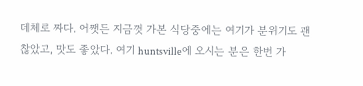데체로 짜다. 어쨋든 지금껏 가본 식당중에는 여기가 분위기도 괜찮았고, 맛도 좋았다. 여기 huntsville에 오시는 분은 한번 가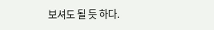보셔도 될 듯 하다.